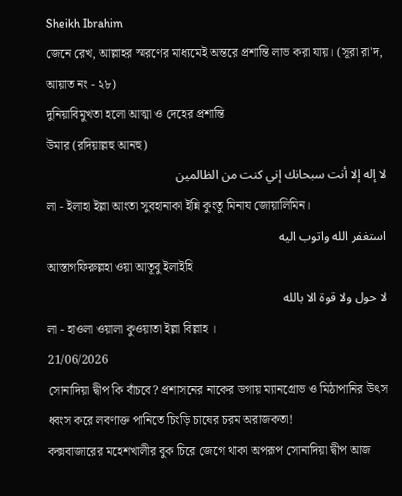Sheikh Ibrahim
জেনে রেখ, আল্লাহর স্মরণের মাধ্যমেই অন্তরে প্রশান্তি লাভ করা যায়। (সূরা রা'দ, আয়াত নং - ২৮)
দুনিয়াবিমুখতা হলো আত্মা ও দেহের প্রশান্তি
উমার (রদিয়াল্লহু আনহু)
لا إله إلا أنت سبحانك إني كنت من الظالمين
লা - ইলাহা ইল্লা আংতা সুবহানাকা ইন্নি কুংতু মিনায জোয়ালিমিন।
استغفر الله واتوب اليه
আস্তাগফিরুল্লহা ওয়া আতূবু ইলাইহি
لا حول ولا قوة الا بالله
লা - হাওলা ওয়ালা কুওয়াতা ইল্লা বিল্লাহ ।
21/06/2026
সোনাদিয়া দ্বীপ কি বাঁচবে? প্রশাসনের নাকের ডগায় ম্যানগ্রোভ ও মিঠাপানির উৎস ধ্বংস করে লবণাক্ত পানিতে চিংড়ি চাষের চরম অরাজকতা!
কক্সবাজারের মহেশখালীর বুক চিরে জেগে থাকা অপরূপ সোনাদিয়া দ্বীপ আজ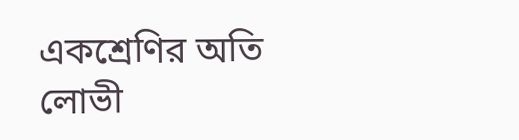একশ্রেণির অতি লোভী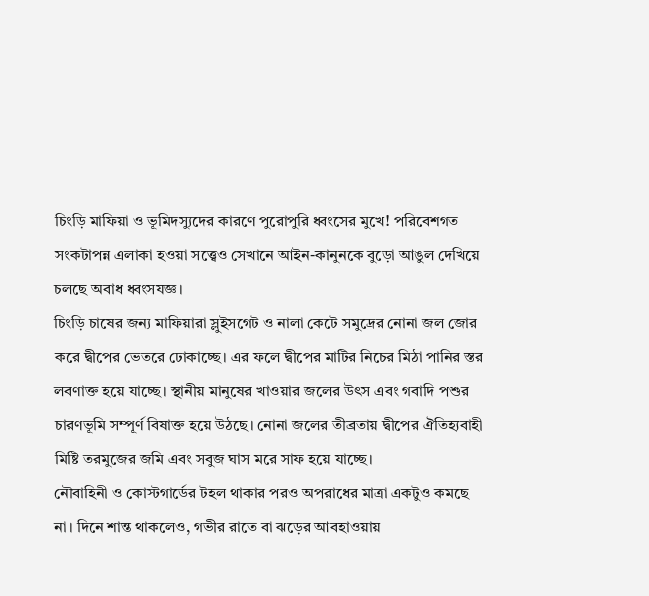চিংড়ি মাফিয়া ও ভূমিদস্যুদের কারণে পুরোপুরি ধ্বংসের মুখে! পরিবেশগত সংকটাপন্ন এলাকা হওয়া সত্ত্বেও সেখানে আইন-কানুনকে বুড়ো আঙুল দেখিয়ে চলছে অবাধ ধ্বংসযজ্ঞ।
চিংড়ি চাষের জন্য মাফিয়ারা স্লুইসগেট ও নালা কেটে সমুদ্রের নোনা জল জোর করে দ্বীপের ভেতরে ঢোকাচ্ছে। এর ফলে দ্বীপের মাটির নিচের মিঠা পানির স্তর লবণাক্ত হয়ে যাচ্ছে। স্থানীয় মানুষের খাওয়ার জলের উৎস এবং গবাদি পশুর চারণভূমি সম্পূর্ণ বিষাক্ত হয়ে উঠছে। নোনা জলের তীব্রতায় দ্বীপের ঐতিহ্যবাহী মিষ্টি তরমুজের জমি এবং সবুজ ঘাস মরে সাফ হয়ে যাচ্ছে।
নৌবাহিনী ও কোস্টগার্ডের টহল থাকার পরও অপরাধের মাত্রা একটুও কমছে না। দিনে শান্ত থাকলেও, গভীর রাতে বা ঝড়ের আবহাওয়ায়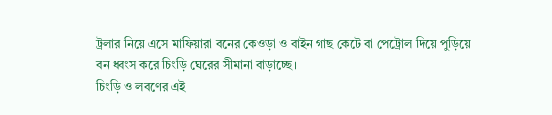ট্রলার নিয়ে এসে মাফিয়ারা বনের কেওড়া ও বাইন গাছ কেটে বা পেট্রোল দিয়ে পুড়িয়ে বন ধ্বংস করে চিংড়ি ঘেরের সীমানা বাড়াচ্ছে।
চিংড়ি ও লবণের এই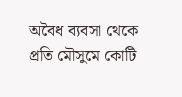অবৈধ ব্যবসা থেকে প্রতি মৌসুমে কোটি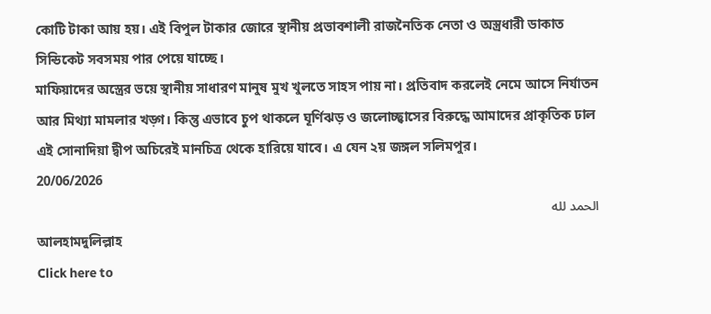কোটি টাকা আয় হয়। এই বিপুল টাকার জোরে স্থানীয় প্রভাবশালী রাজনৈতিক নেতা ও অস্ত্রধারী ডাকাত সিন্ডিকেট সবসময় পার পেয়ে যাচ্ছে।
মাফিয়াদের অস্ত্রের ভয়ে স্থানীয় সাধারণ মানুষ মুখ খুলতে সাহস পায় না। প্রতিবাদ করলেই নেমে আসে নির্যাতন আর মিথ্যা মামলার খড়্গ। কিন্তু এভাবে চুপ থাকলে ঘূর্ণিঝড় ও জলোচ্ছ্বাসের বিরুদ্ধে আমাদের প্রাকৃতিক ঢাল এই সোনাদিয়া দ্বীপ অচিরেই মানচিত্র থেকে হারিয়ে যাবে। এ যেন ২য় জঙ্গল সলিমপুর।
20/06/2026
الحمد لله
আলহামদুলিল্লাহ
Click here to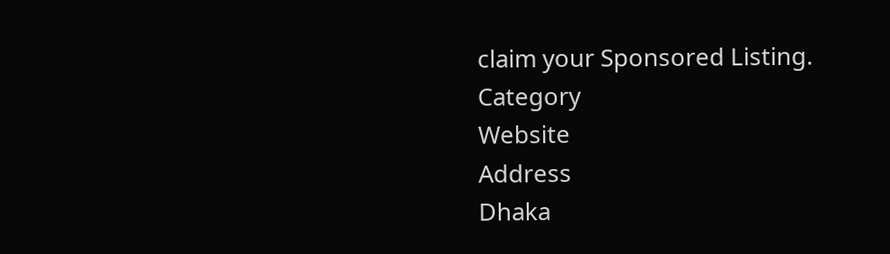claim your Sponsored Listing.
Category
Website
Address
Dhaka